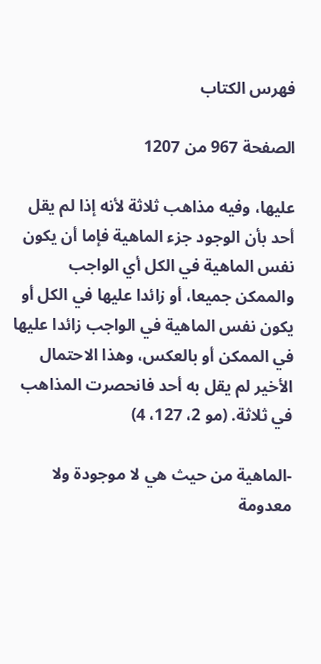فهرس الكتاب

الصفحة 967 من 1207

عليها، وفيه مذاهب ثلاثة لأنه إذا لم يقل أحد بأن الوجود جزء الماهية فإما أن يكون نفس الماهية في الكل أي الواجب والممكن جميعا، أو زائدا عليها في الكل أو يكون نفس الماهية في الواجب زائدا عليها في الممكن أو بالعكس، وهذا الاحتمال الأخير لم يقل به أحد فانحصرت المذاهب في ثلاثة. (مو 2، 127، 4)

-الماهية من حيث هي لا موجودة ولا معدومة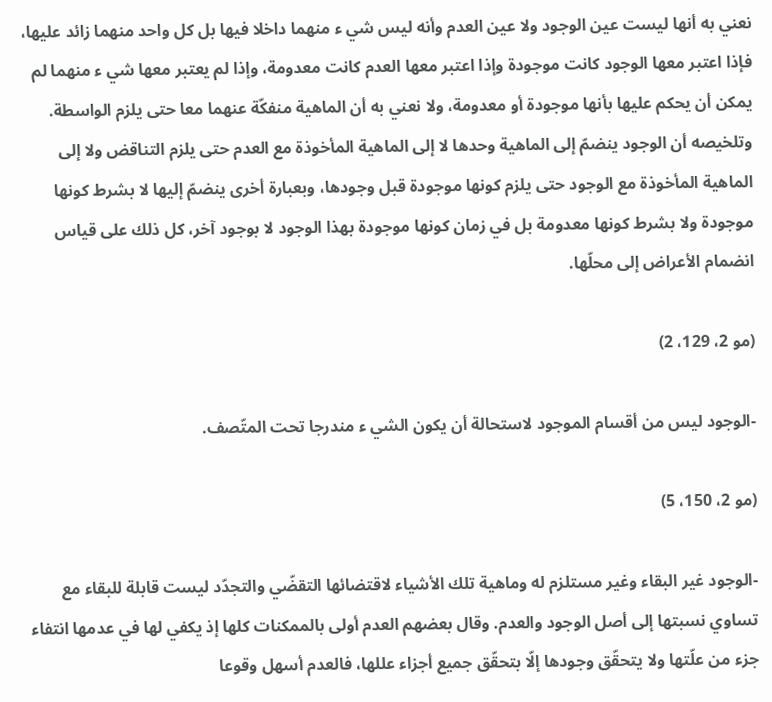نعني به أنها ليست عين الوجود ولا عين العدم وأنه ليس شي ء منهما داخلا فيها بل كل واحد منهما زائد عليها، فإذا اعتبر معها الوجود كانت موجودة وإذا اعتبر معها العدم كانت معدومة، وإذا لم يعتبر معها شي ء منهما لم يمكن أن يحكم عليها بأنها موجودة أو معدومة، ولا نعني به أن الماهية منفكّة عنهما معا حتى يلزم الواسطة. وتلخيصه أن الوجود ينضمّ إلى الماهية وحدها لا إلى الماهية المأخوذة مع العدم حتى يلزم التناقض ولا إلى الماهية المأخوذة مع الوجود حتى يلزم كونها موجودة قبل وجودها، وبعبارة أخرى ينضمّ إليها لا بشرط كونها موجودة ولا بشرط كونها معدومة بل في زمان كونها موجودة بهذا الوجود لا بوجود آخر، كل ذلك على قياس انضمام الأعراض إلى محلّها.

(مو 2، 129، 2)

-الوجود ليس من أقسام الموجود لاستحالة أن يكون الشي ء مندرجا تحت المتّصف.

(مو 2، 150، 5)

-الوجود غير البقاء وغير مستلزم له وماهية تلك الأشياء لاقتضائها التقضّي والتجدّد ليست قابلة للبقاء مع تساوي نسبتها إلى أصل الوجود والعدم. وقال بعضهم العدم أولى بالممكنات كلها إذ يكفي لها في عدمها انتفاء جزء من علّتها ولا يتحقّق وجودها إلّا بتحقّق جميع أجزاء عللها، فالعدم أسهل وقوعا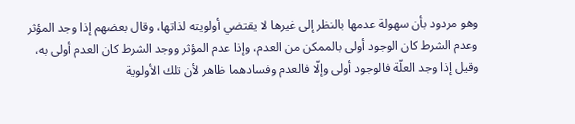وهو مردود بأن سهولة عدمها بالنظر إلى غيرها لا يقتضي أولويته لذاتها، وقال بعضهم إذا وجد المؤثر وعدم الشرط كان الوجود أولى بالممكن من العدم، وإذا عدم المؤثر ووجد الشرط كان العدم أولى به، وقيل إذا وجد العلّة فالوجود أولى وإلّا فالعدم وفسادهما ظاهر لأن تلك الأولوية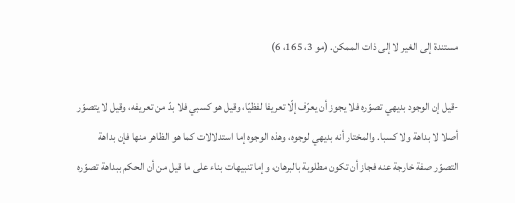مستندة إلى الغير لا إلى ذات الممكن. (مو 3، 165، 6)

-قيل إن الوجود بديهي تصوّره فلا يجوز أن يعرّف إلّا تعريفا لفظيّا، وقيل هو كسبي فلا بدّ من تعريفه، وقيل لا يتصوّر أصلا لا بداهة ولا كسبا. والمختار أنه بديهي لوجوه، وهذه الوجوه إما استدلالات كما هو الظاهر منها فإن بداهة التصوّر صفة خارجة عنه فجاز أن تكون مطلوبة بالبرهان، وإما تنبيهات بناء على ما قيل من أن الحكم ببداهة تصوّره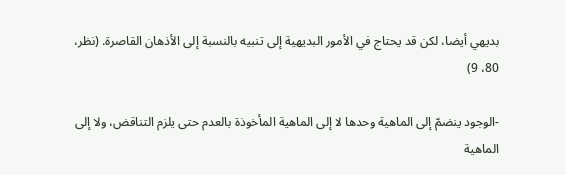بديهي أيضا، لكن قد يحتاج في الأمور البديهية إلى تنبيه بالنسبة إلى الأذهان القاصرة. (نظر، 80، 9)

-الوجود ينضمّ إلى الماهية وحدها لا إلى الماهية المأخوذة بالعدم حتى يلزم التناقض، ولا إلى الماهية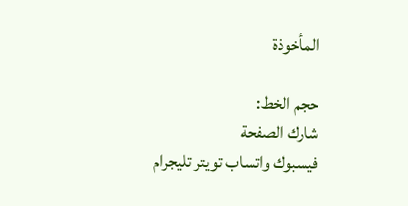المأخوذة

حجم الخط:
شارك الصفحة
فيسبوك واتساب تويتر تليجرام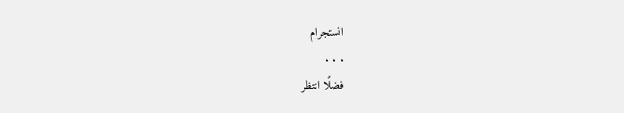انستجرام
. . .
فضلًا انتظر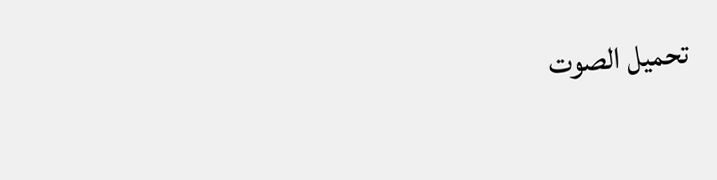تحميل الصوت